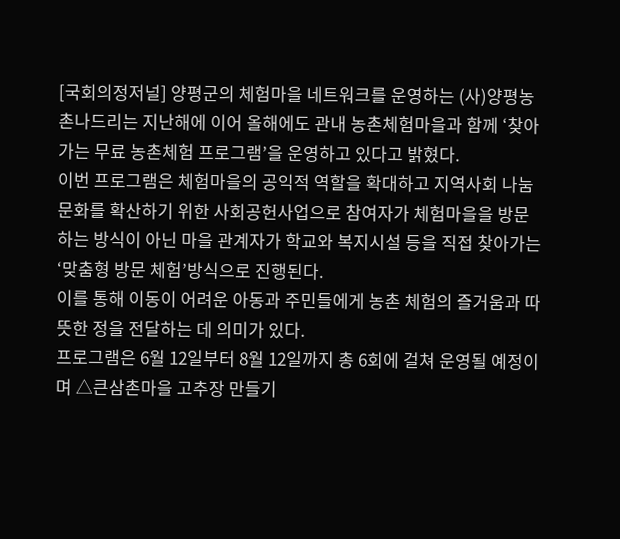[국회의정저널] 양평군의 체험마을 네트워크를 운영하는 (사)양평농촌나드리는 지난해에 이어 올해에도 관내 농촌체험마을과 함께 ‘찾아가는 무료 농촌체험 프로그램’을 운영하고 있다고 밝혔다.
이번 프로그램은 체험마을의 공익적 역할을 확대하고 지역사회 나눔문화를 확산하기 위한 사회공헌사업으로 참여자가 체험마을을 방문하는 방식이 아닌 마을 관계자가 학교와 복지시설 등을 직접 찾아가는 ‘맞춤형 방문 체험’방식으로 진행된다.
이를 통해 이동이 어려운 아동과 주민들에게 농촌 체험의 즐거움과 따뜻한 정을 전달하는 데 의미가 있다.
프로그램은 6월 12일부터 8월 12일까지 총 6회에 걸쳐 운영될 예정이며 △큰삼촌마을 고추장 만들기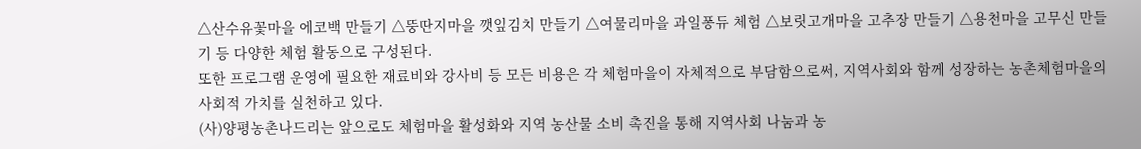△산수유꽃마을 에코백 만들기 △뚱딴지마을 깻잎김치 만들기 △여물리마을 과일퐁듀 체험 △보릿고개마을 고추장 만들기 △용천마을 고무신 만들기 등 다양한 체험 활동으로 구성된다.
또한 프로그램 운영에 필요한 재료비와 강사비 등 모든 비용은 각 체험마을이 자체적으로 부담함으로써, 지역사회와 함께 성장하는 농촌체험마을의 사회적 가치를 실천하고 있다.
(사)양평농촌나드리는 앞으로도 체험마을 활성화와 지역 농산물 소비 촉진을 통해 지역사회 나눔과 농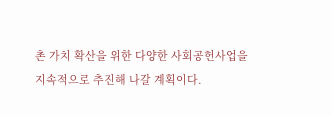촌 가치 확산을 위한 다양한 사회공헌사업을 지속적으로 추진해 나갈 계획이다.